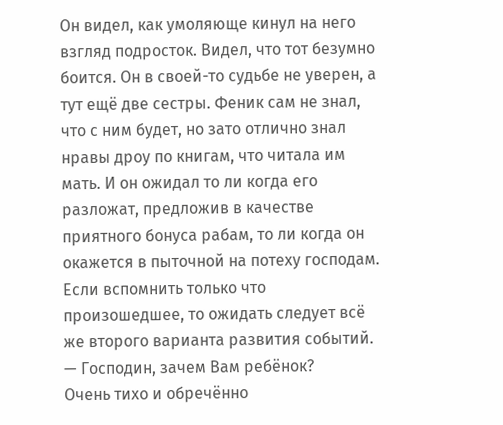Он видел, как умоляюще кинул на него взгляд подросток. Видел, что тот безумно боится. Он в своей-то судьбе не уверен, а тут ещё две сестры. Феник сам не знал, что с ним будет, но зато отлично знал нравы дроу по книгам, что читала им мать. И он ожидал то ли когда его разложат, предложив в качестве приятного бонуса рабам, то ли когда он окажется в пыточной на потеху господам. Если вспомнить только что произошедшее, то ожидать следует всё же второго варианта развития событий.
— Господин, зачем Вам ребёнок?
Очень тихо и обречённо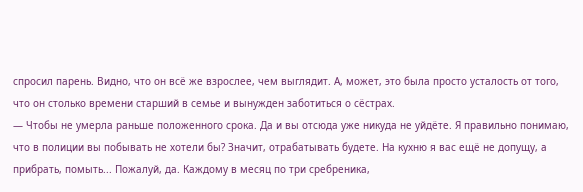спросил парень. Видно, что он всё же взрослее, чем выглядит. А, может, это была просто усталость от того, что он столько времени старший в семье и вынужден заботиться о сёстрах.
— Чтобы не умерла раньше положенного срока. Да и вы отсюда уже никуда не уйдёте. Я правильно понимаю, что в полиции вы побывать не хотели бы? Значит, отрабатывать будете. На кухню я вас ещё не допущу, а прибрать, помыть... Пожалуй, да. Каждому в месяц по три сребреника,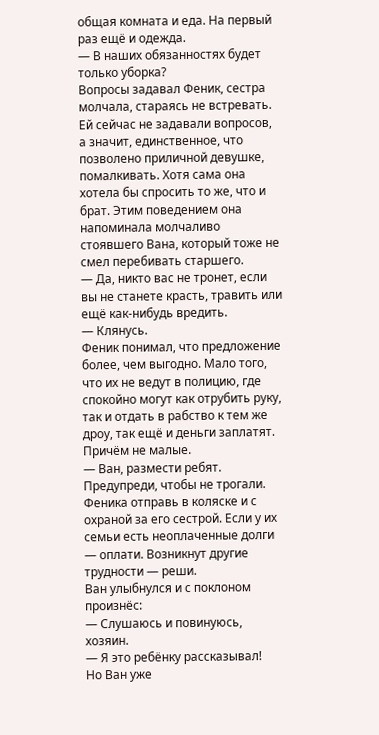общая комната и еда. На первый раз ещё и одежда.
— В наших обязанностях будет только уборка?
Вопросы задавал Феник, сестра молчала, стараясь не встревать. Ей сейчас не задавали вопросов, а значит, единственное, что позволено приличной девушке, помалкивать. Хотя сама она хотела бы спросить то же, что и брат. Этим поведением она напоминала молчаливо стоявшего Вана, который тоже не смел перебивать старшего.
— Да, никто вас не тронет, если вы не станете красть, травить или ещё как-нибудь вредить.
— Клянусь.
Феник понимал, что предложение более, чем выгодно. Мало того, что их не ведут в полицию, где спокойно могут как отрубить руку, так и отдать в рабство к тем же дроу, так ещё и деньги заплатят. Причём не малые.
— Ван, размести ребят. Предупреди, чтобы не трогали. Феника отправь в коляске и с охраной за его сестрой. Если у их семьи есть неоплаченные долги — оплати. Возникнут другие трудности — реши.
Ван улыбнулся и с поклоном произнёс:
— Слушаюсь и повинуюсь, хозяин.
— Я это ребёнку рассказывал!
Но Ван уже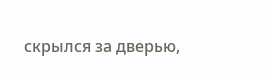скрылся за дверью,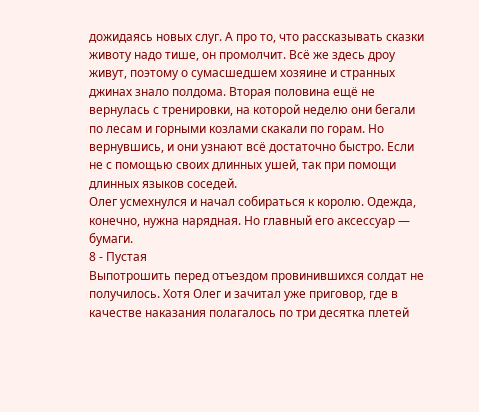дожидаясь новых слуг. А про то, что рассказывать сказки животу надо тише, он промолчит. Всё же здесь дроу живут, поэтому о сумасшедшем хозяине и странных джинах знало полдома. Вторая половина ещё не вернулась с тренировки, на которой неделю они бегали по лесам и горными козлами скакали по горам. Но вернувшись, и они узнают всё достаточно быстро. Если не с помощью своих длинных ушей, так при помощи длинных языков соседей.
Олег усмехнулся и начал собираться к королю. Одежда, конечно, нужна нарядная. Но главный его аксессуар — бумаги.
8 - Пустая
Выпотрошить перед отъездом провинившихся солдат не получилось. Хотя Олег и зачитал уже приговор, где в качестве наказания полагалось по три десятка плетей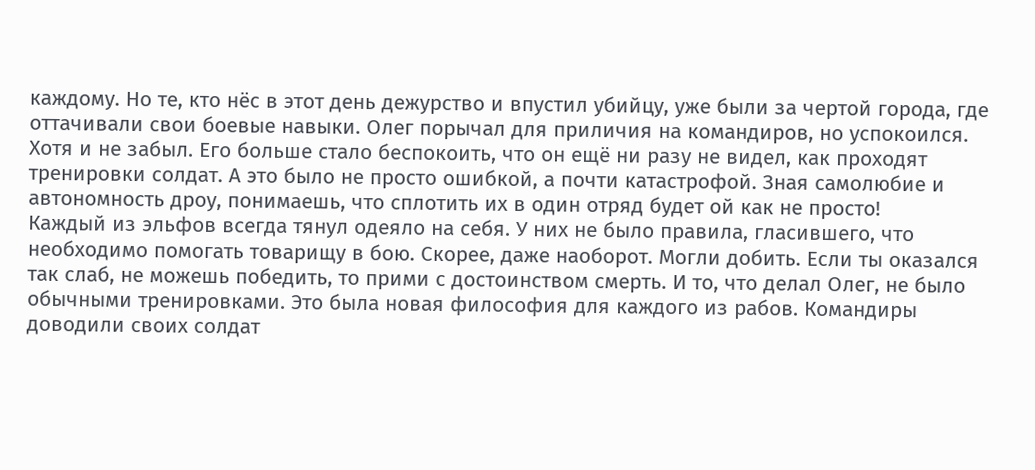каждому. Но те, кто нёс в этот день дежурство и впустил убийцу, уже были за чертой города, где оттачивали свои боевые навыки. Олег порычал для приличия на командиров, но успокоился. Хотя и не забыл. Его больше стало беспокоить, что он ещё ни разу не видел, как проходят тренировки солдат. А это было не просто ошибкой, а почти катастрофой. Зная самолюбие и автономность дроу, понимаешь, что сплотить их в один отряд будет ой как не просто!
Каждый из эльфов всегда тянул одеяло на себя. У них не было правила, гласившего, что необходимо помогать товарищу в бою. Скорее, даже наоборот. Могли добить. Если ты оказался так слаб, не можешь победить, то прими с достоинством смерть. И то, что делал Олег, не было обычными тренировками. Это была новая философия для каждого из рабов. Командиры доводили своих солдат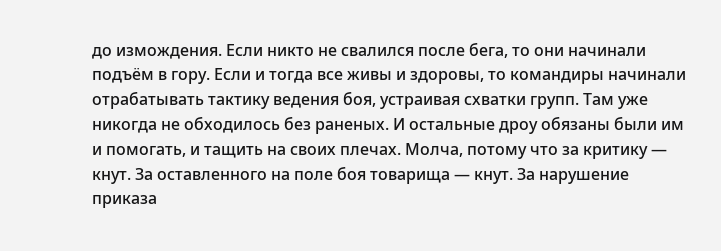до измождения. Если никто не свалился после бега, то они начинали подъём в гору. Если и тогда все живы и здоровы, то командиры начинали отрабатывать тактику ведения боя, устраивая схватки групп. Там уже никогда не обходилось без раненых. И остальные дроу обязаны были им и помогать, и тащить на своих плечах. Молча, потому что за критику — кнут. За оставленного на поле боя товарища — кнут. За нарушение приказа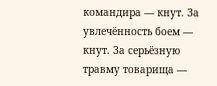командира — кнут. За увлечённость боем — кнут. За серьёзную травму товарища —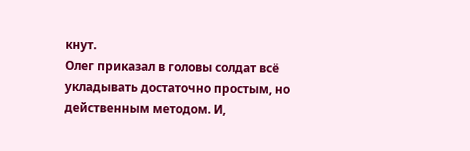кнут.
Олег приказал в головы солдат всё укладывать достаточно простым, но действенным методом. И,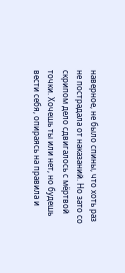наверное, не было спины, что хоть раз не пострадала от наказаний. Но зато со скрипом дело сдвигалось с мёртвой точки. Хочешь ты или нет, но будешь вести себя, опираясь на правила и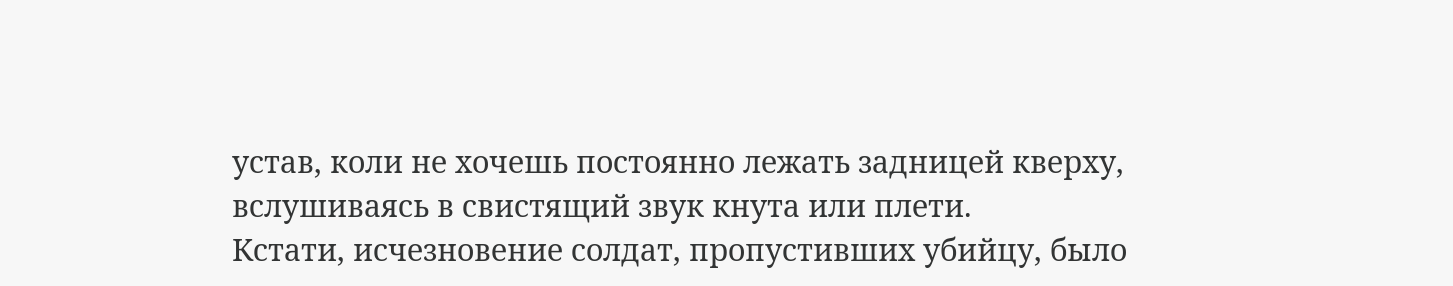устав, коли не хочешь постоянно лежать задницей кверху, вслушиваясь в свистящий звук кнута или плети.
Кстати, исчезновение солдат, пропустивших убийцу, было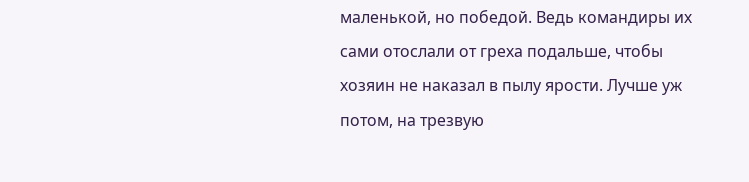маленькой, но победой. Ведь командиры их сами отослали от греха подальше, чтобы хозяин не наказал в пылу ярости. Лучше уж потом, на трезвую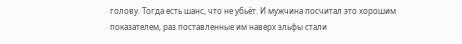голову. Тогда есть шанс, что не убьёт. И мужчина посчитал это хорошим показателем, раз поставленные им наверх эльфы стали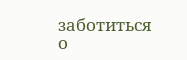заботиться о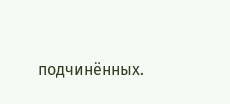подчинённых.